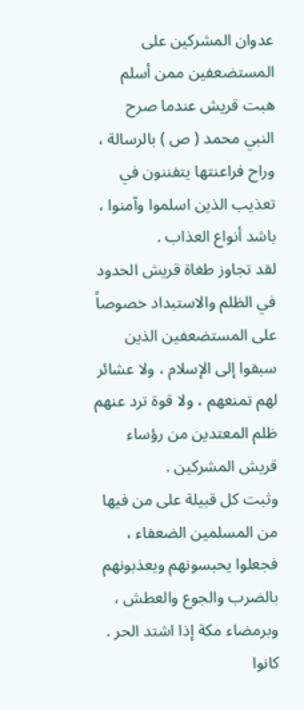عدوان المشركين على المستضعفين ممن أسلم
هبت قريش عندما صرح النبي محمد ( ص ) بالرسالة ، وراح فراعنتها يتفننون في تعذيب الذين اسلموا وآمنوا ، باشد أنواع العذاب .
لقد تجاوز طغاة قريش الحدود في الظلم والاستبداد خصوصاً على المستضعفين الذين سبقوا إلى الإسلام ، ولا عشائر لهم تمنعهم ، ولا قوة ترد عنهم ظلم المعتدين من رؤساء قريش المشركين .
وثبت كل قبيلة على من فيها من المسلمين الضعفاء ، فجعلوا يحبسونهم ويعذبونهم بالضرب والجوع والعطش ، وبرمضاء مكة إذا اشتد الحر .
كانوا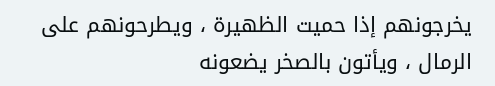يخرجونهم إذا حميت الظهيرة ، ويطرحونهم على الرمال ، ويأتون بالصخر يضعونه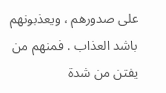على صدورهم ، ويعذبونهم باشد العذاب . فمنهم من يفتن من شدة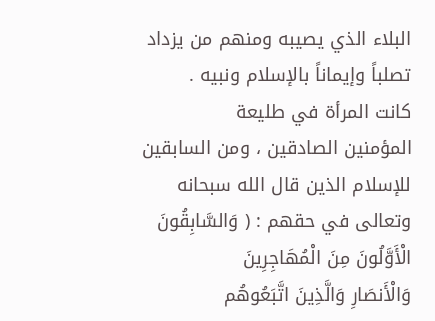البلاء الذي يصيبه ومنهم من يزداد تصلباً وإيماناً بالإسلام ونبيه .
كانت المرأة في طليعة
المؤمنين الصادقين ، ومن السابقين للإسلام الذين قال الله سبحانه وتعالى في حقهم : ( وَالسَّابِقُونَ الْأَوَّلُونَ مِنَ الْمُهَاجِرِينَ
وَالْأَنصَارِ وَالَّذِينَ اتَّبَعُوهُم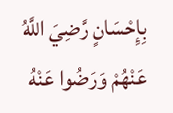بِإِحْسَانٍ رَّضِيَ اللَّهُ عَنْهُمْ وَرَضُوا عَنْهُ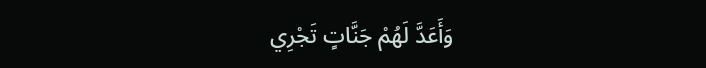وَأَعَدَّ لَهُمْ جَنَّاتٍ تَجْرِي